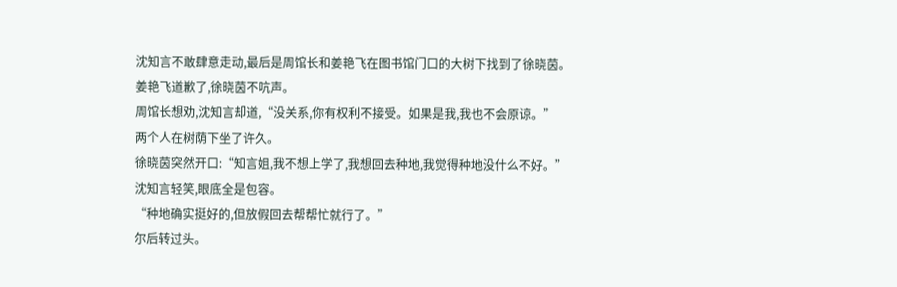沈知言不敢肆意走动,最后是周馆长和姜艳飞在图书馆门口的大树下找到了徐晓茵。
姜艳飞道歉了,徐晓茵不吭声。
周馆长想劝,沈知言却道,“没关系,你有权利不接受。如果是我,我也不会原谅。”
两个人在树荫下坐了许久。
徐晓茵突然开口:“知言姐,我不想上学了,我想回去种地,我觉得种地没什么不好。”
沈知言轻笑,眼底全是包容。
“种地确实挺好的,但放假回去帮帮忙就行了。”
尔后转过头。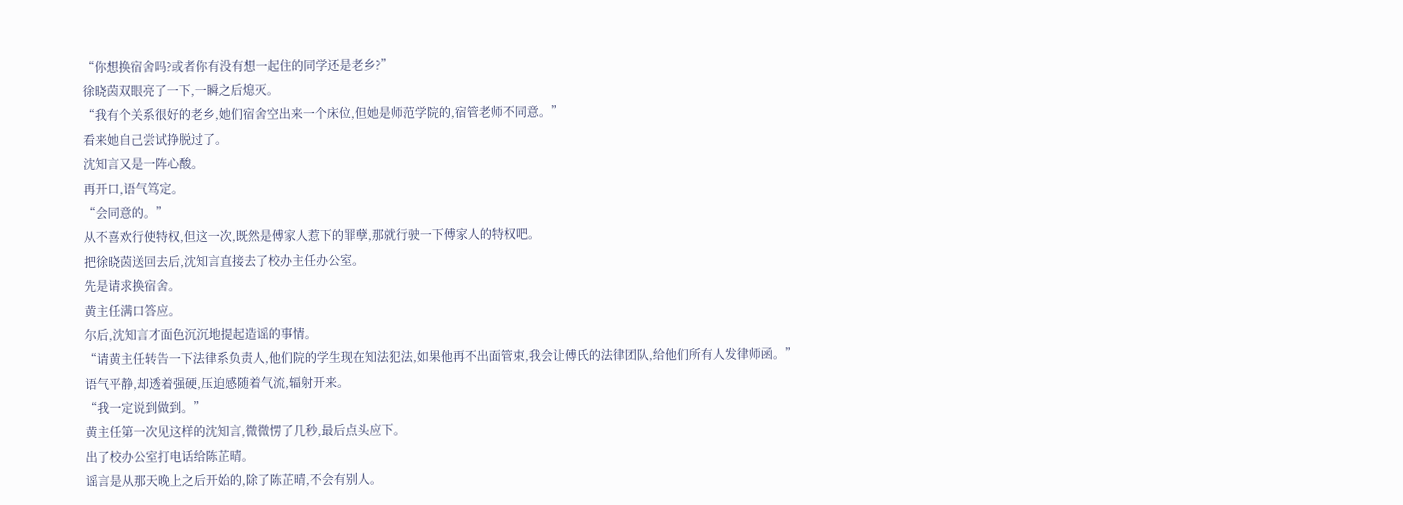“你想换宿舍吗?或者你有没有想一起住的同学还是老乡?”
徐晓茵双眼亮了一下,一瞬之后熄灭。
“我有个关系很好的老乡,她们宿舍空出来一个床位,但她是师范学院的,宿管老师不同意。”
看来她自己尝试挣脱过了。
沈知言又是一阵心酸。
再开口,语气笃定。
“会同意的。”
从不喜欢行使特权,但这一次,既然是傅家人惹下的罪孽,那就行驶一下傅家人的特权吧。
把徐晓茵送回去后,沈知言直接去了校办主任办公室。
先是请求换宿舍。
黄主任满口答应。
尔后,沈知言才面色沉沉地提起造谣的事情。
“请黄主任转告一下法律系负责人,他们院的学生现在知法犯法,如果他再不出面管束,我会让傅氏的法律团队,给他们所有人发律师函。”
语气平静,却透着强硬,压迫感随着气流,辐射开来。
“我一定说到做到。”
黄主任第一次见这样的沈知言,微微愣了几秒,最后点头应下。
出了校办公室打电话给陈芷晴。
谣言是从那天晚上之后开始的,除了陈芷晴,不会有别人。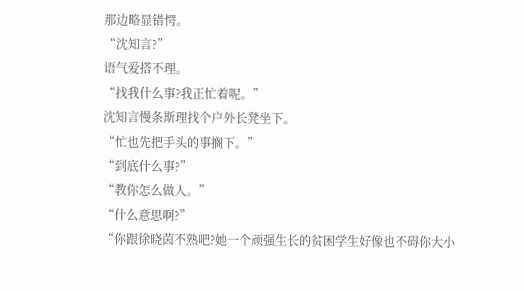那边略显错愕。
“沈知言?”
语气爱搭不理。
“找我什么事?我正忙着呢。”
沈知言慢条斯理找个户外长凳坐下。
“忙也先把手头的事搁下。”
“到底什么事?”
“教你怎么做人。”
“什么意思啊?”
“你跟徐晓茵不熟吧?她一个顽强生长的贫困学生好像也不碍你大小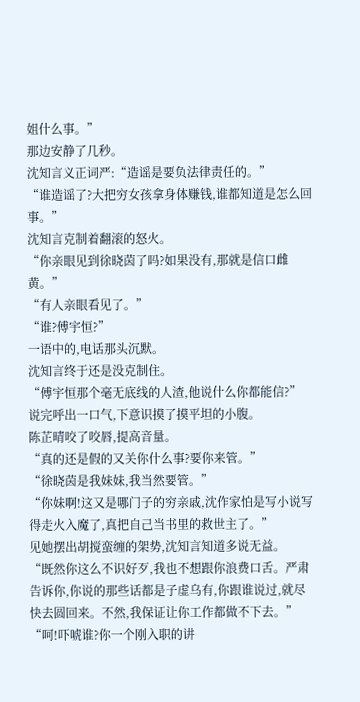姐什么事。”
那边安静了几秒。
沈知言义正词严:“造谣是要负法律责任的。”
“谁造谣了?大把穷女孩拿身体赚钱,谁都知道是怎么回事。”
沈知言克制着翻滚的怒火。
“你亲眼见到徐晓茵了吗?如果没有,那就是信口雌黄。”
“有人亲眼看见了。”
“谁?傅宇恒?”
一语中的,电话那头沉默。
沈知言终于还是没克制住。
“傅宇恒那个毫无底线的人渣,他说什么你都能信?”
说完呼出一口气,下意识摸了摸平坦的小腹。
陈芷晴咬了咬唇,提高音量。
“真的还是假的又关你什么事?要你来管。”
“徐晓茵是我妹妹,我当然要管。”
“你妹啊!这又是哪门子的穷亲戚,沈作家怕是写小说写得走火入魔了,真把自己当书里的救世主了。”
见她摆出胡搅蛮缠的架势,沈知言知道多说无益。
“既然你这么不识好歹,我也不想跟你浪费口舌。严肃告诉你,你说的那些话都是子虚乌有,你跟谁说过,就尽快去圆回来。不然,我保证让你工作都做不下去。”
“呵!吓唬谁?你一个刚入职的讲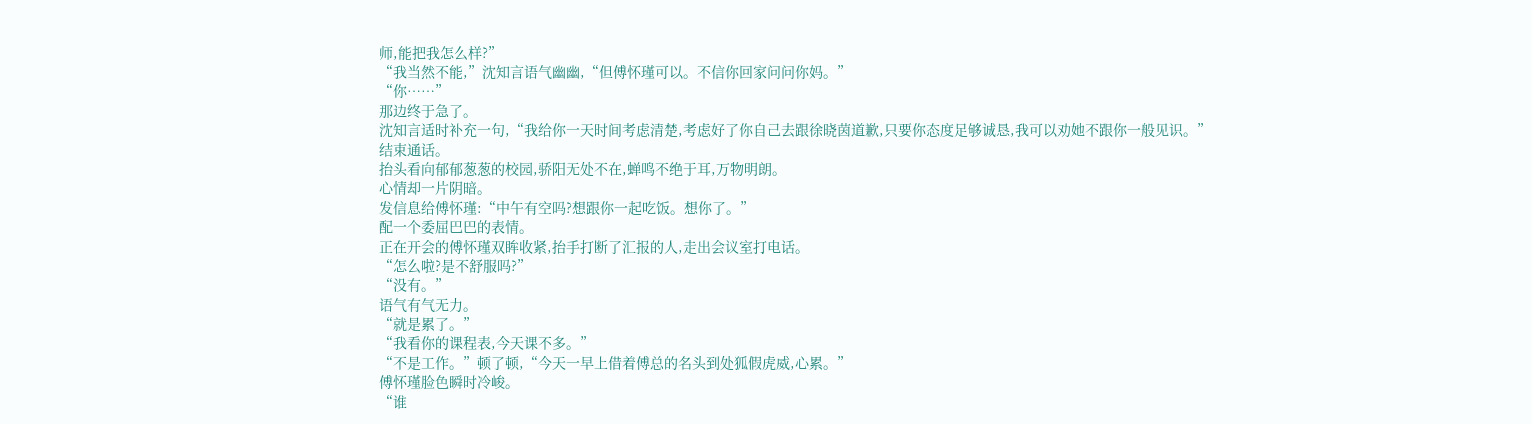师,能把我怎么样?”
“我当然不能,”沈知言语气幽幽,“但傅怀瑾可以。不信你回家问问你妈。”
“你……”
那边终于急了。
沈知言适时补充一句,“我给你一天时间考虑清楚,考虑好了你自己去跟徐晓茵道歉,只要你态度足够诚恳,我可以劝她不跟你一般见识。”
结束通话。
抬头看向郁郁葱葱的校园,骄阳无处不在,蝉鸣不绝于耳,万物明朗。
心情却一片阴暗。
发信息给傅怀瑾:“中午有空吗?想跟你一起吃饭。想你了。”
配一个委屈巴巴的表情。
正在开会的傅怀瑾双眸收紧,抬手打断了汇报的人,走出会议室打电话。
“怎么啦?是不舒服吗?”
“没有。”
语气有气无力。
“就是累了。”
“我看你的课程表,今天课不多。”
“不是工作。”顿了顿,“今天一早上借着傅总的名头到处狐假虎威,心累。”
傅怀瑾脸色瞬时冷峻。
“谁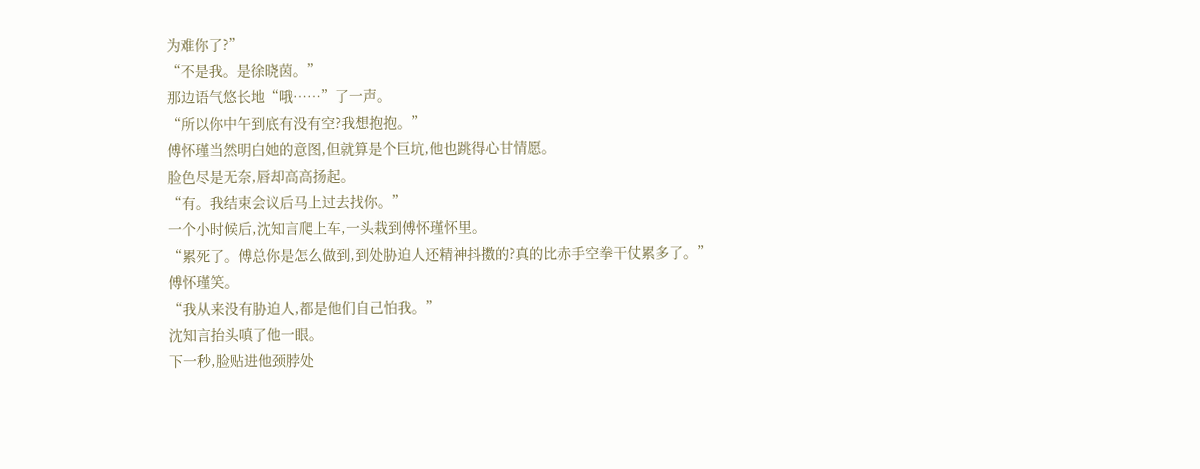为难你了?”
“不是我。是徐晓茵。”
那边语气悠长地“哦……”了一声。
“所以你中午到底有没有空?我想抱抱。”
傅怀瑾当然明白她的意图,但就算是个巨坑,他也跳得心甘情愿。
脸色尽是无奈,唇却高高扬起。
“有。我结束会议后马上过去找你。”
一个小时候后,沈知言爬上车,一头栽到傅怀瑾怀里。
“累死了。傅总你是怎么做到,到处胁迫人还精神抖擞的?真的比赤手空拳干仗累多了。”
傅怀瑾笑。
“我从来没有胁迫人,都是他们自己怕我。”
沈知言抬头嗔了他一眼。
下一秒,脸贴进他颈脖处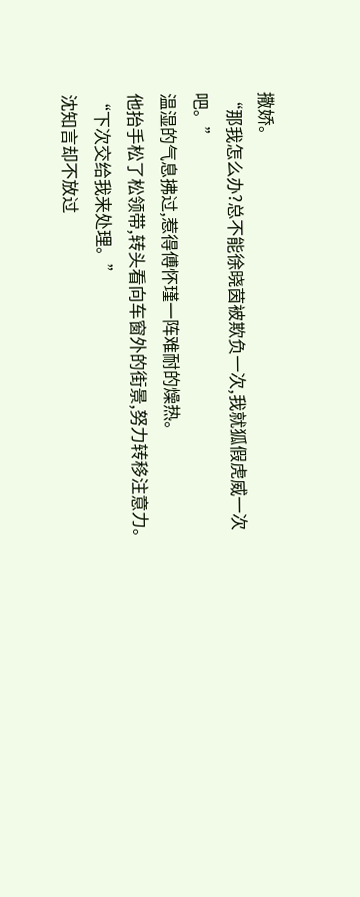撒娇。
“那我怎么办?总不能徐晓茵被欺负一次,我就狐假虎威一次吧。”
温湿的气息拂过,惹得傅怀瑾一阵难耐的燥热。
他抬手松了松领带,转头看向车窗外的街景,努力转移注意力。
“下次交给我来处理。”
沈知言却不放过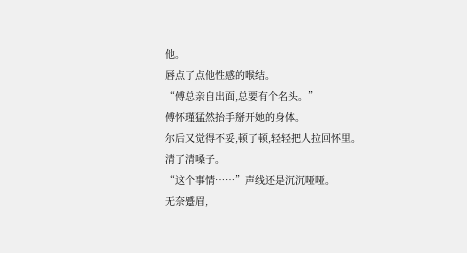他。
唇点了点他性感的喉结。
“傅总亲自出面,总要有个名头。”
傅怀瑾猛然抬手掰开她的身体。
尔后又觉得不妥,顿了顿,轻轻把人拉回怀里。
清了清嗓子。
“这个事情……”声线还是沉沉哑哑。
无奈蹙眉,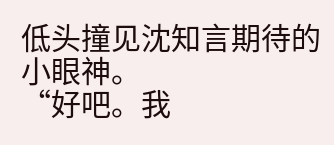低头撞见沈知言期待的小眼神。
“好吧。我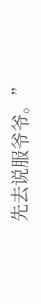先去说服爷爷。”